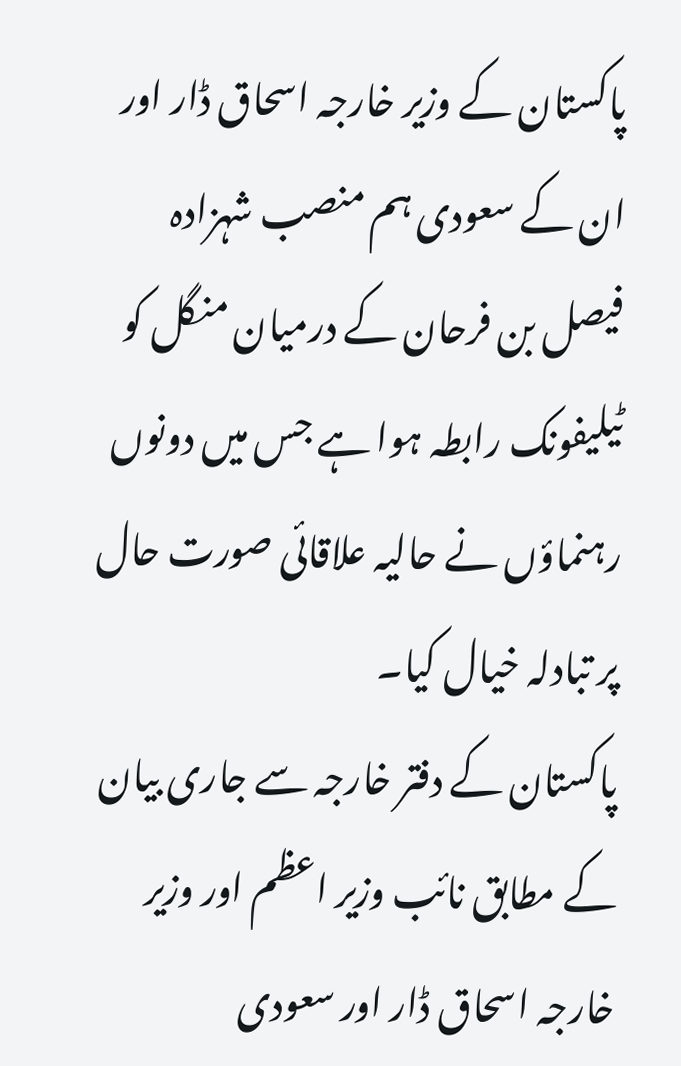پاکستان کے وزیر خارجہ اسحاق ڈار اور ان کے سعودی ہم منصب شہزادہ فیصل بن فرحان کے درمیان منگل کو ٹیلیفونک رابطہ ہوا ہے جس میں دونوں رہنماؤں نے حالیہ علاقائی صورت حال پر تبادلہ خیال کیا۔
پاکستان کے دفتر خارجہ سے جاری بیان کے مطابق نائب وزیر اعظم اور وزیر خارجہ اسحاق ڈار اور سعودی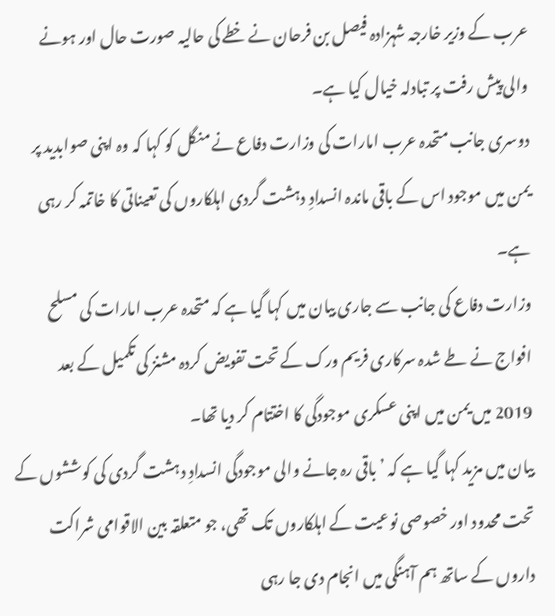عرب کے وزیر خارجہ شہزادہ فیصل بن فرحان نے خطے کی حالیہ صورت حال اور ہونے والی پیش رفت پر تبادلہ خیال کیا ہے۔
دوسری جانب متحدہ عرب امارات کی وزارت دفاع نے منگل کو کہا کہ وہ اپنی صوابدید پر یمن میں موجود اس کے باقی ماندہ انسدادِ دہشت گردی اہلکاروں کی تعیناتی کا خاتمہ کر رہی ہے۔
وزارت دفاع کی جانب سے جاری بیان میں کہا گیا ہے کہ متحدہ عرب امارات کی مسلح افواج نے طے شدہ سرکاری فریم ورک کے تحت تفویض کردہ مشنز کی تکمیل کے بعد 2019 میں یمن میں اپنی عسکری موجودگی کا اختتام کر دیا تھا۔
بیان میں مزید کہا گیا ہے کہ ’باقی رہ جانے والی موجودگی انسدادِ دہشت گردی کی کوششوں کے تحت محدود اور خصوصی نوعیت کے اہلکاروں تک تھی، جو متعلقہ بین الاقوامی شراکت داروں کے ساتھ ہم آہنگی میں انجام دی جا رہی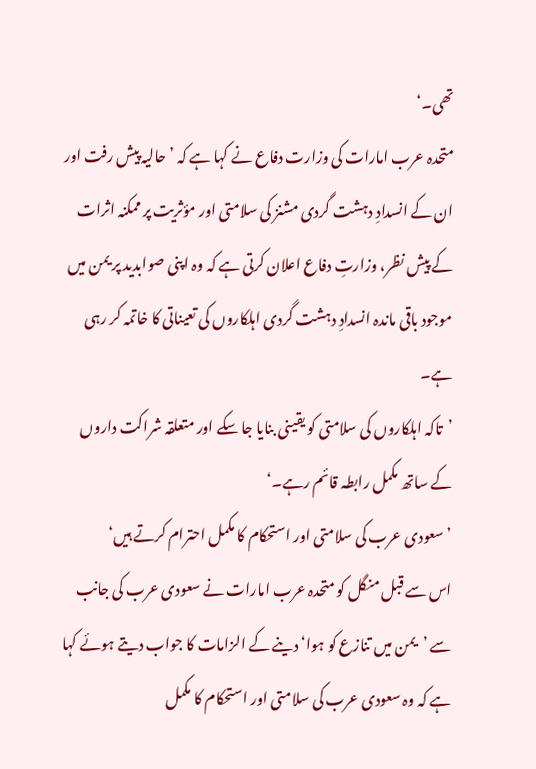تھی۔‘
متحدہ عرب امارات کی وزارت دفاع نے کہا ہے کہ ’حالیہ پیش رفت اور ان کے انسدادِ دہشت گردی مشنز کی سلامتی اور مؤثریت پر ممکنہ اثرات کے پیش نظر، وزارتِ دفاع اعلان کرتی ہے کہ وہ اپنی صوابدید پر یمن میں موجود باقی ماندہ انسدادِ دہشت گردی اہلکاروں کی تعیناتی کا خاتمہ کر رہی ہے۔
’تاکہ اہلکاروں کی سلامتی کو یقینی بنایا جا سکے اور متعلقہ شراکت داروں کے ساتھ مکمل رابطہ قائم رہے۔‘
’سعودی عرب کی سلامتی اور استحکام کا مکمل احترام کرتے ہیں‘
اس سے قبل منگل کو متحدہ عرب امارات نے سعودی عرب کی جانب سے ’یمن میں تنازع کو ہوا‘ دینے کے الزامات کا جواب دیتے ہوئے کہا ہے کہ وہ سعودی عرب کی سلامتی اور استحکام کا مکمل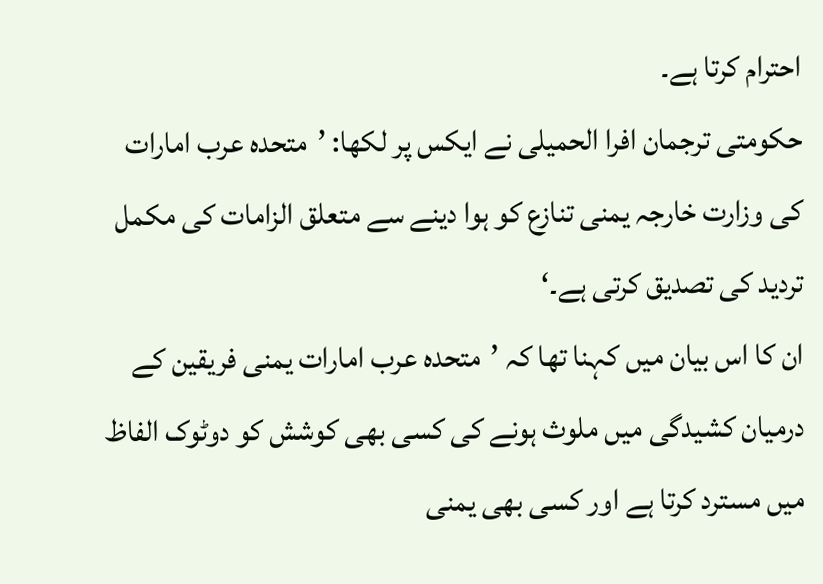احترام کرتا ہے۔
حکومتی ترجمان افرا الحمیلی نے ایکس پر لکھا: ’متحدہ عرب امارات کی وزارت خارجہ یمنی تنازع کو ہوا دینے سے متعلق الزامات کی مکمل تردید کی تصدیق کرتی ہے۔‘
ان کا اس بیان میں کہنا تھا کہ ’متحدہ عرب امارات یمنی فریقین کے درمیان کشیدگی میں ملوث ہونے کی کسی بھی کوشش کو دوٹوک الفاظ میں مسترد کرتا ہے اور کسی بھی یمنی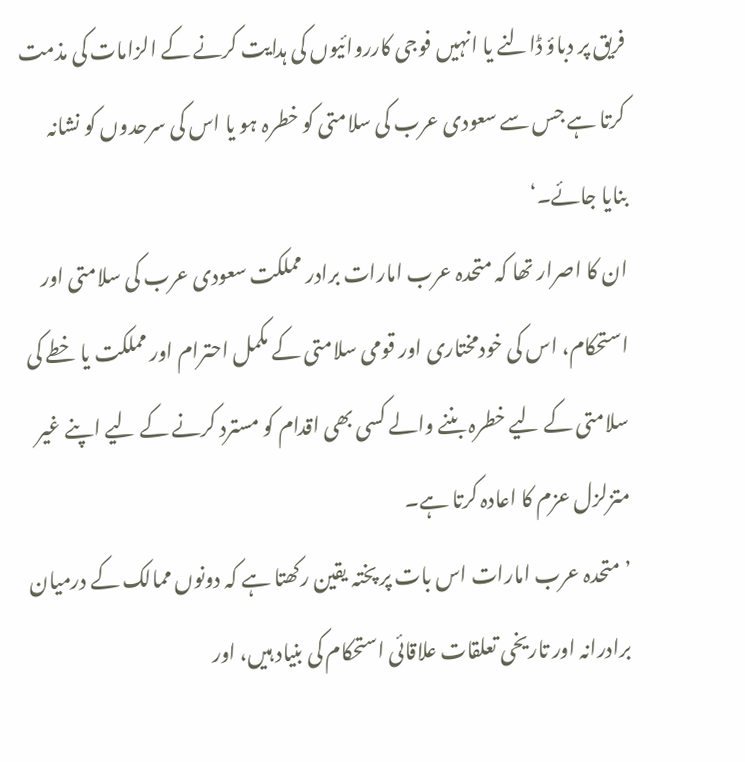فریق پر دباؤ ڈالنے یا انہیں فوجی کارروائیوں کی ہدایت کرنے کے الزامات کی مذمت کرتا ہے جس سے سعودی عرب کی سلامتی کو خطرہ ہو یا اس کی سرحدوں کو نشانہ بنایا جائے۔‘
ان کا اصرار تھا کہ متحدہ عرب امارات برادر مملکت سعودی عرب کی سلامتی اور استحکام، اس کی خودمختاری اور قومی سلامتی کے مکمل احترام اور مملکت یا خطے کی سلامتی کے لیے خطرہ بننے والے کسی بھی اقدام کو مسترد کرنے کے لیے اپنے غیر متزلزل عزم کا اعادہ کرتا ہے۔
’متحدہ عرب امارات اس بات پر پختہ یقین رکھتا ہے کہ دونوں ممالک کے درمیان برادرانہ اور تاریخی تعلقات علاقائی استحکام کی بنیاد ہیں، اور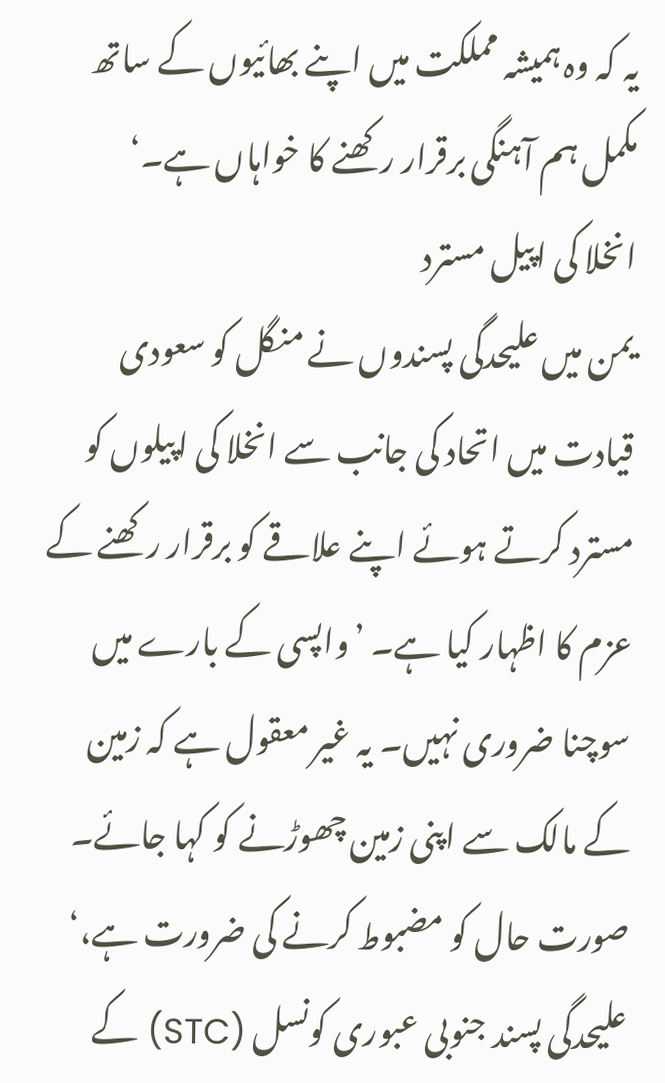یہ کہ وہ ہمیشہ مملکت میں اپنے بھائیوں کے ساتھ مکمل ہم آہنگی برقرار رکھنے کا خواہاں ہے۔‘
انخلا کی اپیل مسترد
یمن میں علیحدگی پسندوں نے منگل کو سعودی قیادت میں اتحاد کی جانب سے انخلا کی اپیلوں کو مسترد کرتے ہوئے اپنے علاقے کو برقرار رکھنے کے عزم کا اظہار کیا ہے۔ ’واپسی کے بارے میں سوچنا ضروری نہیں۔ یہ غیر معقول ہے کہ زمین کے مالک سے اپنی زمین چھوڑنے کو کہا جائے۔ صورت حال کو مضبوط کرنے کی ضرورت ہے،‘ علیحدگی پسند جنوبی عبوری کونسل (STC) کے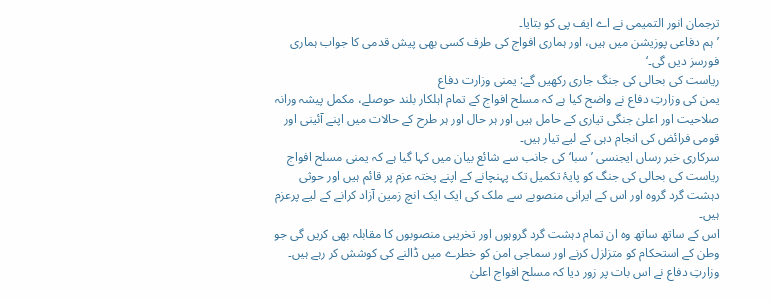ترجمان انور التمیمی نے اے ایف پی کو بتایا۔
’ہم دفاعی پوزیشن میں ہیں، اور ہماری افواج کی طرف کسی بھی پیش قدمی کا جواب ہماری فورسز دیں گی۔‘
ریاست کی بحالی کی جنگ جاری رکھیں گے: یمنی وزارت دفاع
یمن کی وزارتِ دفاع نے واضح کیا ہے کہ مسلح افواج کے تمام اہلکار بلند حوصلے، مکمل پیشہ ورانہ صلاحیت اور اعلیٰ جنگی تیاری کے حامل ہیں اور ہر حال اور ہر طرح کے حالات میں اپنے آئینی اور قومی فرائض کی انجام دہی کے لیے تیار ہیں۔
سرکاری خبر رساں ایجنسی ’سبا‘ کی جانب سے شائع بیان میں کہا گیا ہے کہ یمنی مسلح افواج ریاست کی بحالی کی جنگ کو پایۂ تکمیل تک پہنچانے کے اپنے پختہ عزم پر قائم ہیں اور حوثی دہشت گرد گروہ اور اس کے ایرانی منصوبے سے ملک کی ایک ایک انچ زمین آزاد کرانے کے لیے پرعزم ہیں۔
اس کے ساتھ ساتھ وہ ان تمام دہشت گرد گروہوں اور تخریبی منصوبوں کا مقابلہ بھی کریں گی جو وطن کے استحکام کو متزلزل کرنے اور سماجی امن کو خطرے میں ڈالنے کی کوشش کر رہے ہیں۔
وزارتِ دفاع نے اس بات پر زور دیا کہ مسلح افواج اعلیٰ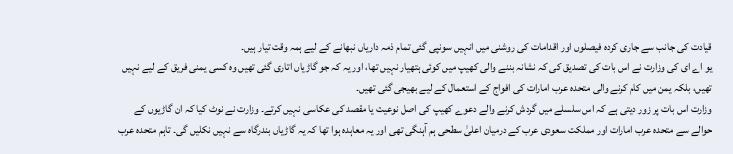قیادت کی جانب سے جاری کردہ فیصلوں اور اقدامات کی روشنی میں انہیں سونپی گئی تمام ذمہ داریاں نبھانے کے لیے ہمہ وقت تیار ہیں۔
یو اے ای کی وزارت نے اس بات کی تصدیق کی کہ نشانہ بننے والی کھیپ میں کوئی ہتھیار نہیں تھا، اور یہ کہ جو گاڑیاں اتاری گئی تھیں وہ کسی یمنی فریق کے لیے نہیں تھیں، بلکہ یمن میں کام کرنے والی متحدہ عرب امارات کی افواج کے استعمال کے لیے بھیجی گئی تھیں۔
وزارت اس بات پر زور دیتی ہے کہ اس سلسلے میں گردش کرنے والے دعوے کھیپ کی اصل نوعیت یا مقصد کی عکاسی نہیں کرتے۔ وزارت نے نوٹ کیا کہ ان گاڑیوں کے حوالے سے متحدہ عرب امارات اور مملکت سعودی عرب کے درمیان اعلیٰ سطحی ہم آہنگی تھی اور یہ معاہدہ ہوا تھا کہ یہ گاڑیاں بندرگاہ سے نہیں نکلیں گی۔ تاہم متحدہ عرب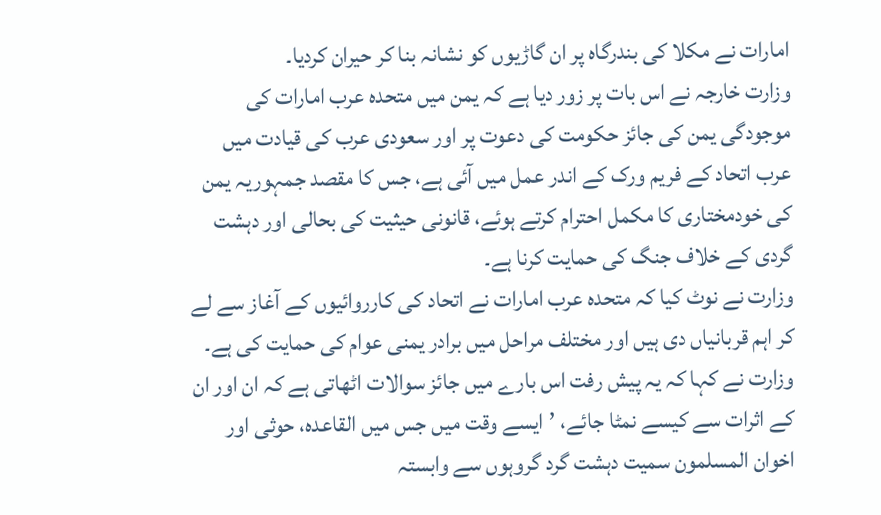امارات نے مکلا کی بندرگاہ پر ان گاڑیوں کو نشانہ بنا کر حیران کردیا۔
وزارت خارجہ نے اس بات پر زور دیا ہے کہ یمن میں متحدہ عرب امارات کی موجودگی یمن کی جائز حکومت کی دعوت پر اور سعودی عرب کی قیادت میں عرب اتحاد کے فریم ورک کے اندر عمل میں آئی ہے، جس کا مقصد جمہوریہ یمن کی خودمختاری کا مکمل احترام کرتے ہوئے، قانونی حیثیت کی بحالی اور دہشت گردی کے خلاف جنگ کی حمایت کرنا ہے۔
وزارت نے نوٹ کیا کہ متحدہ عرب امارات نے اتحاد کی کارروائیوں کے آغاز سے لے کر اہم قربانیاں دی ہیں اور مختلف مراحل میں برادر یمنی عوام کی حمایت کی ہے۔
وزارت نے کہا کہ یہ پیش رفت اس بارے میں جائز سوالات اٹھاتی ہے کہ ان اور ان کے اثرات سے کیسے نمٹا جائے، ’ایسے وقت میں جس میں القاعدہ، حوثی اور اخوان المسلمون سمیت دہشت گرد گروہوں سے وابستہ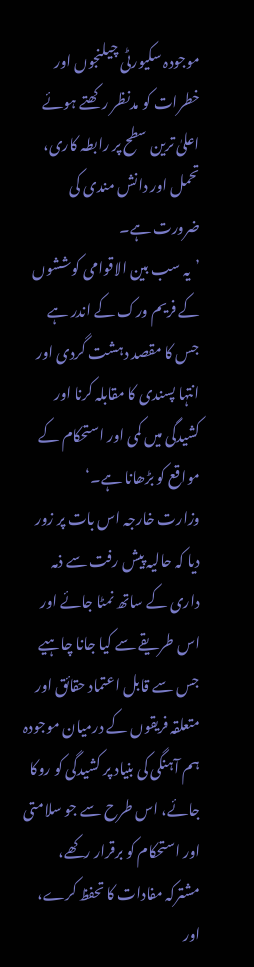موجودہ سکیورٹی چیلنجوں اور خطرات کو مدنظر رکھتے ہوئے اعلیٰ ترین سطح پر رابطہ کاری، تحمل اور دانش مندی کی ضرورت ہے۔
’یہ سب بین الاقوامی کوششوں کے فریم ورک کے اندر ہے جس کا مقصد دہشت گردی اور انتہا پسندی کا مقابلہ کرنا اور کشیدگی میں کمی اور استحکام کے مواقع کو بڑھانا ہے۔‘
وزارت خارجہ اس بات پر زور دیا کہ حالیہ پیش رفت سے ذمہ داری کے ساتھ نمٹا جائے اور اس طریقے سے کیا جانا چاہیے جس سے قابل اعتماد حقائق اور متعلقہ فریقوں کے درمیان موجودہ ہم آہنگی کی بنیاد پر کشیدگی کو روکا جائے، اس طرح سے جو سلامتی اور استحکام کو برقرار رکھے، مشترکہ مفادات کا تحفظ کرے، اور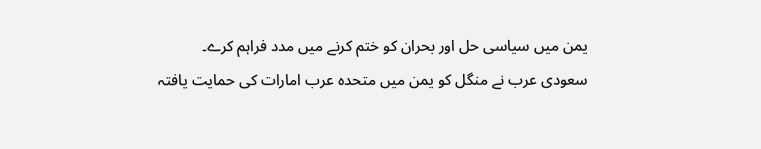یمن میں سیاسی حل اور بحران کو ختم کرنے میں مدد فراہم کرے۔
سعودی عرب نے منگل کو یمن میں متحدہ عرب امارات کی حمایت یافتہ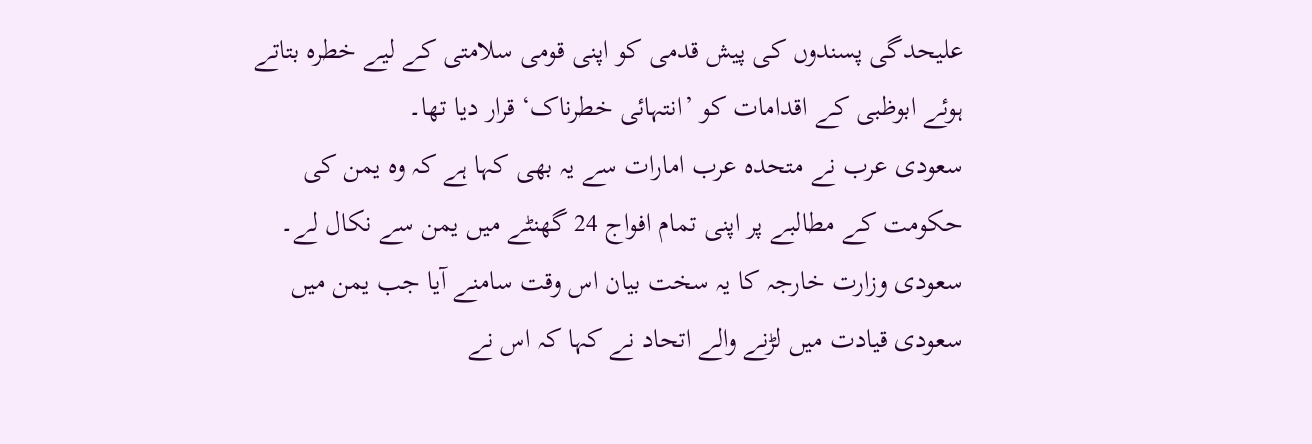علیحدگی پسندوں کی پیش قدمی کو اپنی قومی سلامتی کے لیے خطرہ بتاتے ہوئے ابوظبی کے اقدامات کو ’انتہائی خطرناک‘ قرار دیا تھا۔
سعودی عرب نے متحدہ عرب امارات سے یہ بھی کہا ہے کہ وہ یمن کی حکومت کے مطالبے پر اپنی تمام افواج 24 گھنٹے میں یمن سے نکال لے۔
سعودی وزارت خارجہ کا یہ سخت بیان اس وقت سامنے آیا جب یمن میں سعودی قیادت میں لڑنے والے اتحاد نے کہا کہ اس نے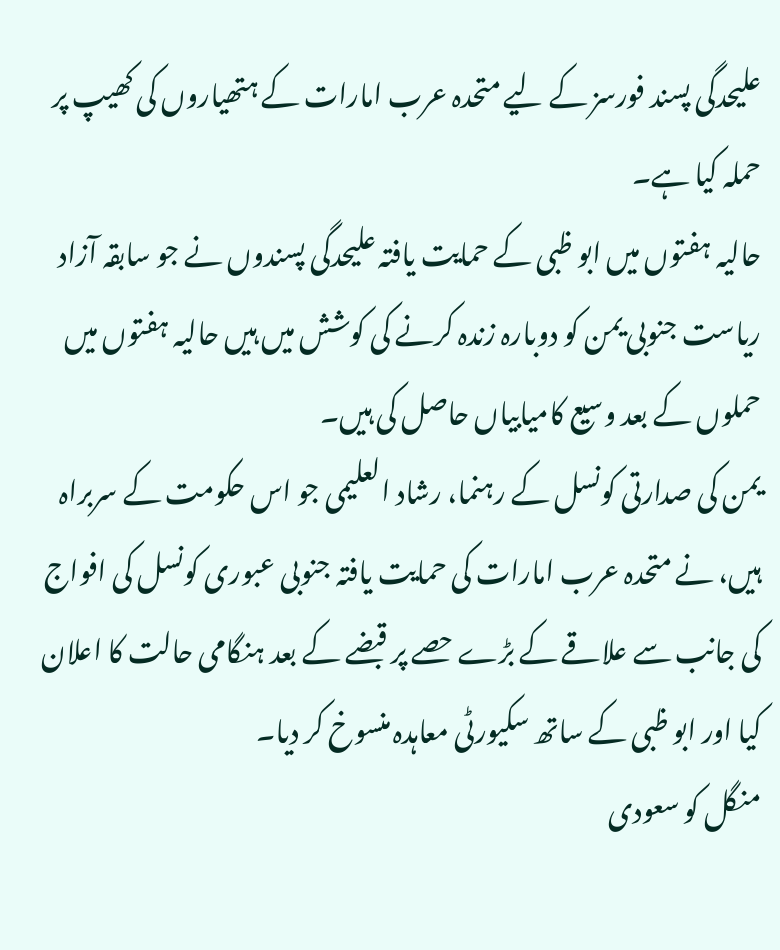علیحدگی پسند فورسز کے لیے متحدہ عرب امارات کے ہتھیاروں کی کھیپ پر حملہ کیا ہے۔
حالیہ ہفتوں میں ابو ظبی کے حمایت یافتہ علیحدگی پسندوں نے جو سابقہ آزاد ریاست جنوبی یمن کو دوبارہ زندہ کرنے کی کوشش میں ہیں حالیہ ہفتوں میں حملوں کے بعد وسیع کامیابیاں حاصل کی ہیں۔
یمن کی صدارتی کونسل کے رہنما، رشاد العلیمی جو اس حکومت کے سربراہ ہیں، نے متحدہ عرب امارات کی حمایت یافتہ جنوبی عبوری کونسل کی افواج کی جانب سے علاقے کے بڑے حصے پر قبضے کے بعد ہنگامی حالت کا اعلان کیا اور ابو ظبی کے ساتھ سکیورٹی معاہدہ منسوخ کر دیا۔
منگل کو سعودی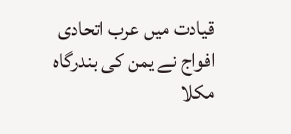قیادت میں عرب اتحادی افواج نے یمن کی بندرگاہ مکلا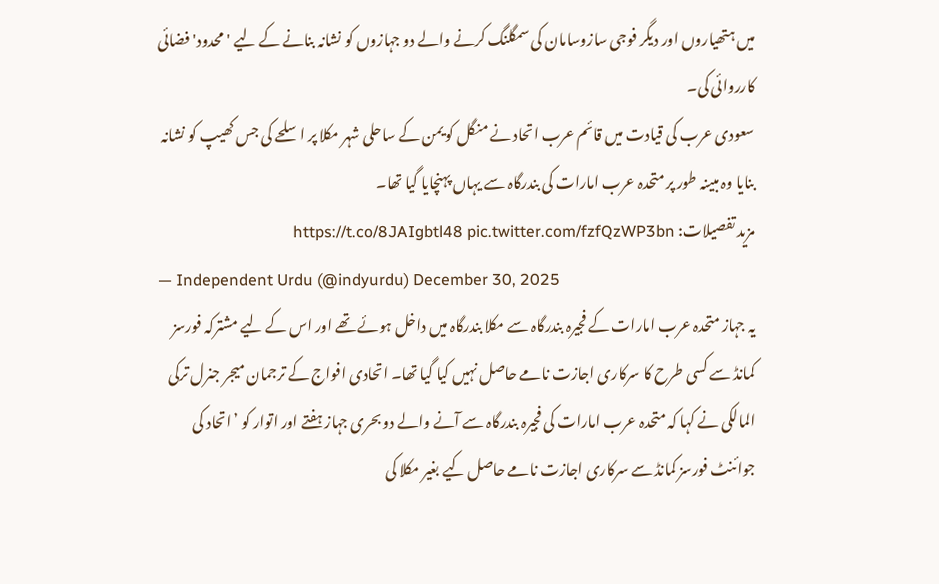میں ہتھیاروں اور دیگر فوجی سازوسامان کی سمگلنگ کرنے والے دو جہازوں کو نشانہ بنانے کے لیے 'محدود' فضائی کارروائی کی۔
سعودی عرب کی قیادت میں قائم عرب اتحاد نے منگل کو یمن کے ساحلی شہر مکلا پر اسلحے کی جس کھیپ کو نشانہ بنایا وہ مبینہ طور پر متحدہ عرب امارات کی بندرگاہ سے یہاں پہنچایا گیا تھا۔
مزید تفصیلات: https://t.co/8JAIgbtl48 pic.twitter.com/fzfQzWP3bn
— Independent Urdu (@indyurdu) December 30, 2025
یہ جہاز متحدہ عرب امارات کے فجیرہ بندرگاہ سے مکلا بندرگاہ میں داخل ہوئے تھے اور اس کے لیے مشترکہ فورسز کمانڈ سے کسی طرح کا سرکاری اجازت نامے حاصل نہیں کیا گیا تھا۔ اتحادی افواج کے ترجمان میجر جنرل ترکی المالکی نے کہا کہ متحدہ عرب امارات کی فجیرہ بندرگاہ سے آنے والے دو بحری جہاز ہفتے اور اتوار کو ’اتحاد کی جوائنٹ فورسز کمانڈ سے سرکاری اجازت نامے حاصل کیے بغیر مکلا کی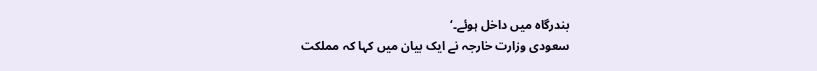بندرگاہ میں داخل ہوئے۔‘
سعودی وزارت خارجہ نے ایک بیان میں کہا کہ مملکت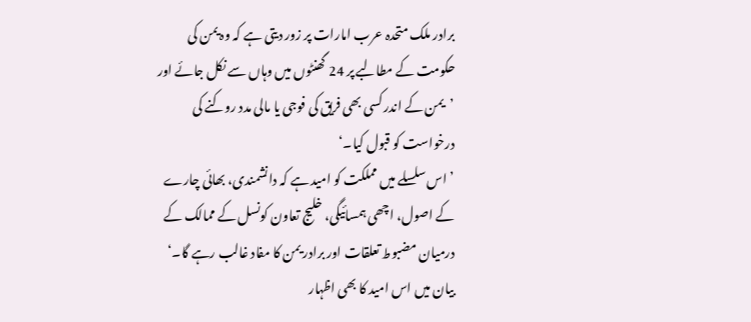برادر ملک متحدہ عرب امارات پر زور دیتی ہے کہ وہ یمن کی حکومت کے مطالبے پر 24 گھنٹوں میں وہاں سے نکل جائے اور ’یمن کے اندر کسی بھی فریق کی فوجی یا مالی مدد روکنے کی درخواست کو قبول کیا۔‘
’اس سلسلے میں مملکت کو امید ہے کہ دانشمندی، بھائی چارے کے اصول، اچھی ہمسائیگی، خلیج تعاون کونسل کے ممالک کے درمیان مضبوط تعلقات اور برادر یمن کا مفاد غالب رہے گا۔‘
بیان میں اس امید کا بھی اظہار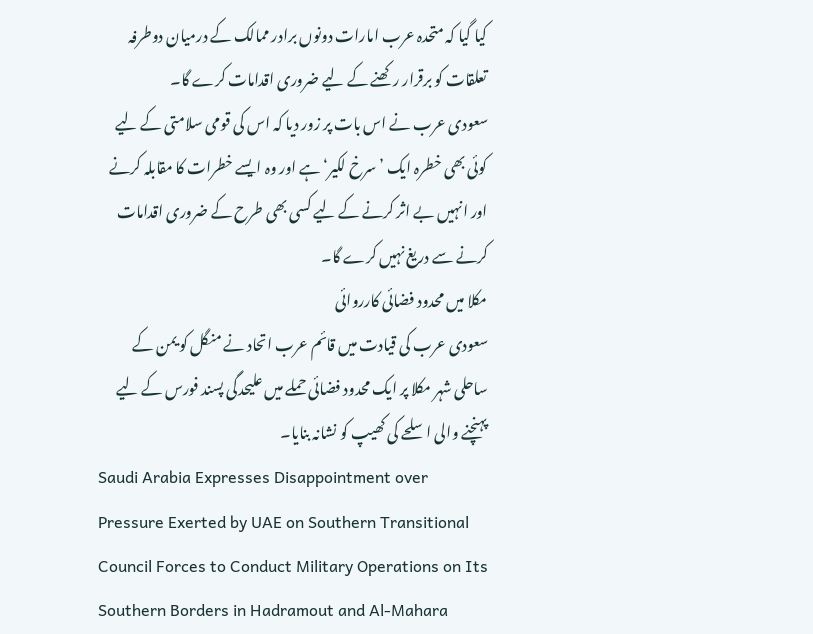کیا گیا کہ متحدہ عرب امارات دونوں برادر ممالک کے درمیان دوطرفہ تعلقات کو برقرار رکھنے کے لیے ضروری اقدامات کرے گا۔
سعودی عرب نے اس بات پر زور دیا کہ اس کی قومی سلامتی کے لیے کوئی بھی خطرہ ایک ’سرخ لکیر‘ ہے اور وہ ایسے خطرات کا مقابلہ کرنے اور انہیں بے اثر کرنے کے لیے کسی بھی طرح کے ضروری اقدامات کرنے سے دریغ نہیں کرے گا۔
مکلا میں محدود فضائی کارروائی
سعودی عرب کی قیادت میں قائم عرب اتحاد نے منگل کو یمن کے ساحلی شہر مکلا پر ایک محدود فضائی حملے میں علیحدگی پسند فورس کے لیے پہنچنے والی اسلحے کی کھیپ کو نشانہ بنایا۔
Saudi Arabia Expresses Disappointment over Pressure Exerted by UAE on Southern Transitional Council Forces to Conduct Military Operations on Its Southern Borders in Hadramout and Al-Mahara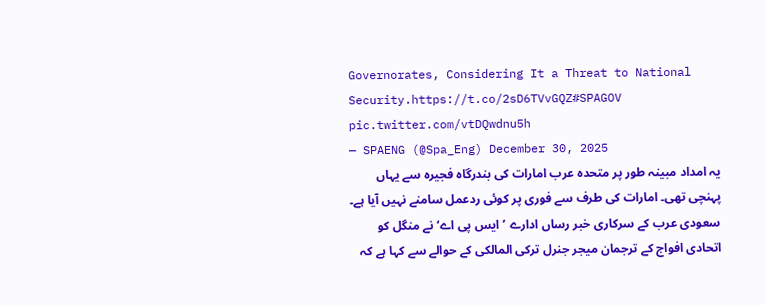Governorates, Considering It a Threat to National Security.https://t.co/2sD6TVvGQZ#SPAGOV pic.twitter.com/vtDQwdnu5h
— SPAENG (@Spa_Eng) December 30, 2025
یہ امداد مبینہ طور پر متحدہ عرب امارات کی بندرگاہ فجیرہ سے یہاں پہنچی تھی۔ امارات کی طرف سے فوری پر کوئی ردعمل سامنے نہیں آیا ہے۔
سعودی عرب کے سرکاری خبر رساں ادارے ’ایس پی اے‘ نے منگل کو اتحادی افواج کے ترجمان میجر جنرل ترکی المالکی کے حوالے سے کہا ہے کہ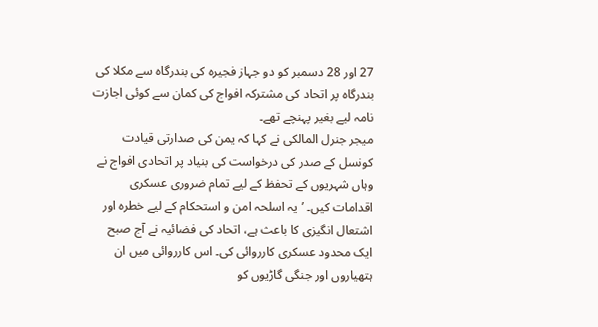27 اور 28 دسمبر کو دو جہاز فجیرہ کی بندرگاہ سے مکلا کی بندرگاہ پر اتحاد کی مشترکہ افواج کی کمان سے کوئی اجازت نامہ لیے بغیر پہنچے تھے۔
میجر جنرل المالکی نے کہا کہ یمن کی صدارتی قیادت کونسل کے صدر کی درخواست کی بنیاد پر اتحادی افواج نے وہاں شہریوں کے تحفظ کے لیے تمام ضروری عسکری اقدامات کیں۔ ’یہ اسلحہ امن و استحکام کے لیے خطرہ اور اشتعال انگیزی کا باعث ہے، اتحاد کی فضائیہ نے آج صبح ایک محدود عسکری کارروائی کی۔ اس کارروائی میں ان ہتھیاروں اور جنگی گاڑیوں کو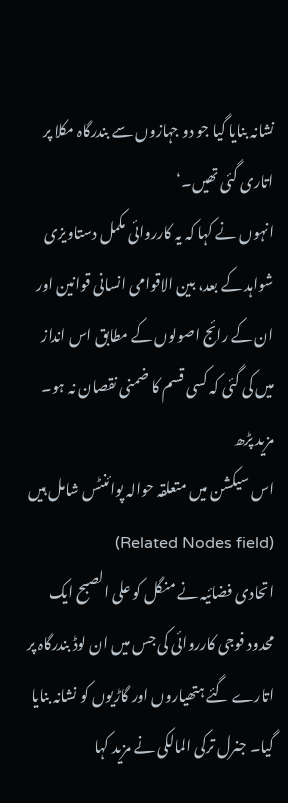نشانہ بنایا گیا جو دو جہازوں سے بندرگاہ مکلا پر اتاری گئی تھیں۔‘
انہوں نے کہا کہ یہ کارروائی مکمل دستاویزی شواہد کے بعد، بین الاقوامی انسانی قوانین اور ان کے رائج اصولوں کے مطابق اس انداز میں کی گئی کہ کسی قسم کا ضمنی نقصان نہ ہو۔
مزید پڑھ
اس سیکشن میں متعلقہ حوالہ پوائنٹس شامل ہیں (Related Nodes field)
اتحادی فضائیہ نے منگل کو علی الصبح ایک محدود فوجی کارروائی کی جس میں ان لوڈ بندرگاہ پر اتارے گئے ہتھیاروں اور گاڑیوں کو نشانہ بنایا گیا۔ جنرل ترکی المالکی نے مزید کہا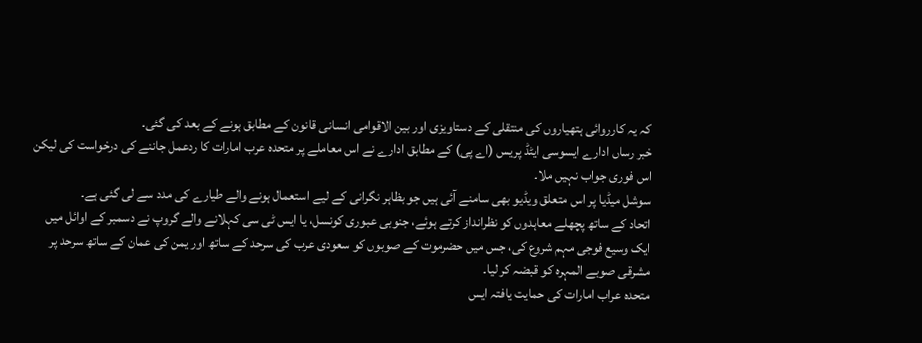کہ یہ کارروائی ہتھیاروں کی منتقلی کے دستاویزی اور بین الاقوامی انسانی قانون کے مطابق ہونے کے بعد کی گئی۔
خبر رساں ادارے ایسوسی ایٹڈ پریس (اے پی) کے مطابق ادارے نے اس معاملے پر متحدہ عرب امارات کا ردعمل جاننے کی درخواست کی لیکن اس فوری جواب نہیں ملا۔
سوشل میڈیا پر اس متعلق ویڈیو بھی سامنے آئی ہیں جو بظاہر نگرانی کے لیے استعمال ہونے والے طیارے کی مدد سے لی گئی ہے۔
اتحاد کے ساتھ پچھلے معاہدوں کو نظرانداز کرتے ہوئے، جنوبی عبوری کونسل، یا ایس ٹی سی کہلانے والے گروپ نے دسمبر کے اوائل میں ایک وسیع فوجی مہم شروع کی، جس میں حضرموت کے صوبوں کو سعودی عرب کی سرحد کے ساتھ اور یمن کی عمان کے ساتھ سرحد پر مشرقی صوبے المہرہ کو قبضہ کر لیا۔
متحدہ عراب امارات کی حمایت یافتہ ایس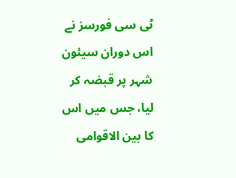ٹی سی فورسز نے اس دوران سیئون شہر پر قبضہ کر لیا، جس میں اس کا بین الاقوامی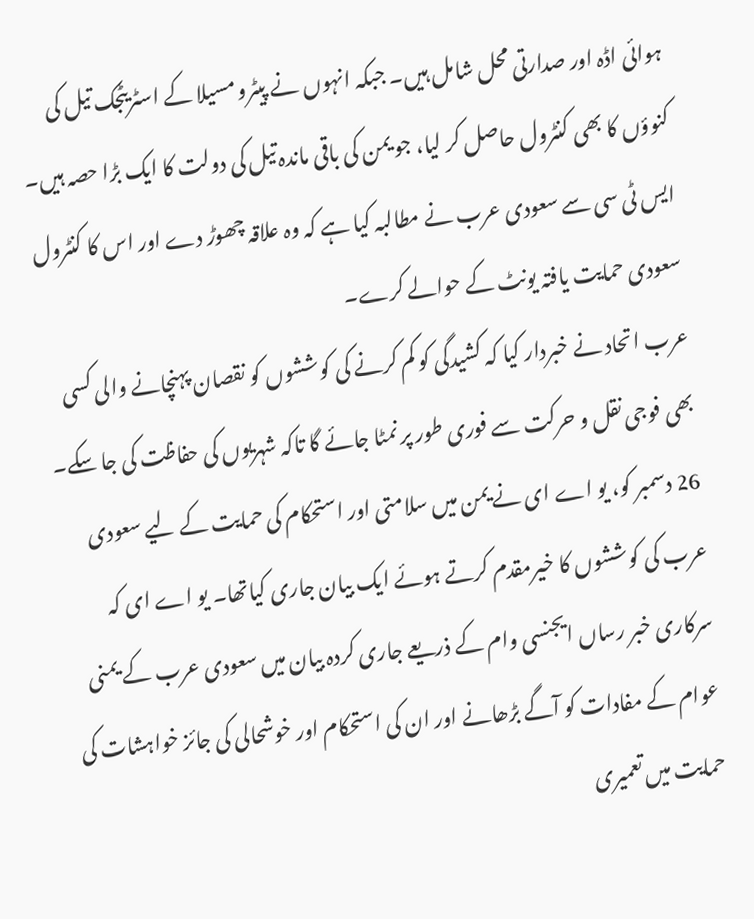ہوائی اڈہ اور صدارتی محل شامل ہیں۔ جبکہ انہوں نے پیٹرو مسیلا کے اسٹریٹجک تیل کی کنوؤں کا بھی کنٹرول حاصل کر لیا، جو یمن کی باقی ماندہ تیل کی دولت کا ایک بڑا حصہ ہیں۔
ایس ٹی سی سے سعودی عرب نے مطالبہ کیا ہے کہ وہ علاقہ چھوڑ دے اور اس کا کنٹرول سعودی حمایت یافتہ یونٹ کے حوالے کرے۔
عرب اتحاد نے خبردار کیا کہ کشیدگی کو کم کرنے کی کوششوں کو نقصان پہنچانے والی کسی بھی فوجی نقل و حرکت سے فوری طور پر نمٹا جائے گا تاکہ شہریوں کی حفاظت کی جا سکے۔
26 دسمبر کو، یو اے ای نے یمن میں سلامتی اور استحکام کی حمایت کے لیے سعودی عرب کی کوششوں کا خیرمقدم کرتے ہوئے ایک بیان جاری کیاتھا۔ یو اے ای کہ سرکاری خبر رساں ایجنسی وام کے ذریعے جاری کردہ بیان میں سعودی عرب کے یمنی عوام کے مفادات کو آگے بڑھانے اور ان کی استحکام اور خوشحالی کی جائز خواہشات کی حمایت میں تعمیری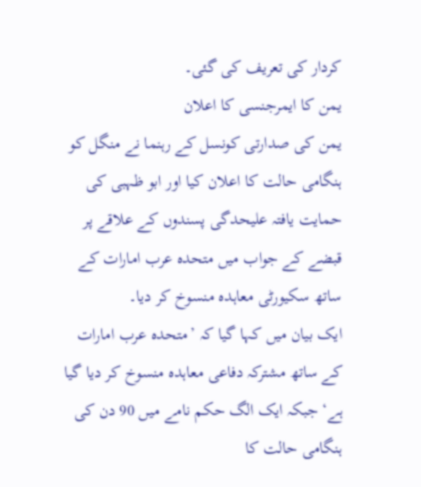کردار کی تعریف کی گئی۔
یمن کا ایمرجنسی کا اعلان
یمن کی صدارتی کونسل کے رہنما نے منگل کو ہنگامی حالت کا اعلان کیا اور ابو ظہبی کی حمایت یافتہ علیحدگی پسندوں کے علاقے پر قبضے کے جواب میں متحدہ عرب امارات کے ساتھ سکیورٹی معاہدہ منسوخ کر دیا۔
ایک بیان میں کہا گیا کہ ’متحدہ عرب امارات کے ساتھ مشترکہ دفاعی معاہدہ منسوخ کر دیا گیا ہے‘ جبکہ ایک الگ حکم نامے میں 90 دن کی ہنگامی حالت کا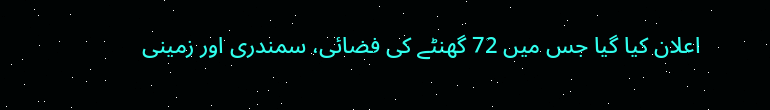اعلان کیا گیا جس میں 72 گھنٹے کی فضائی، سمندری اور زمینی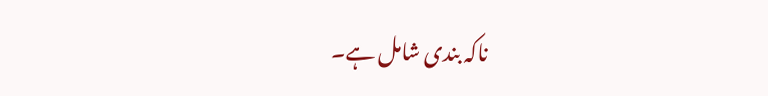ناکہ بندی شامل ہے۔